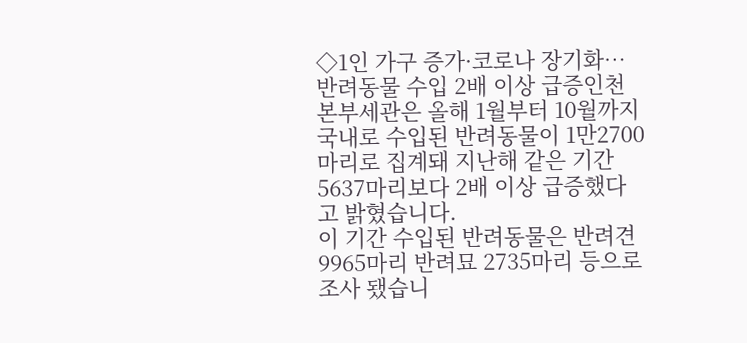◇1인 가구 증가·코로나 장기화…반려동물 수입 2배 이상 급증인천본부세관은 올해 1월부터 10월까지 국내로 수입된 반려동물이 1만2700마리로 집계돼 지난해 같은 기간 5637마리보다 2배 이상 급증했다고 밝혔습니다.
이 기간 수입된 반려동물은 반려견 9965마리 반려묘 2735마리 등으로 조사 됐습니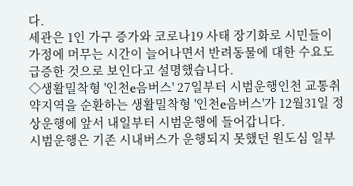다.
세관은 1인 가구 증가와 코로나19 사태 장기화로 시민들이 가정에 머무는 시간이 늘어나면서 반려동물에 대한 수요도 급증한 것으로 보인다고 설명했습니다.
◇생활밀착형 '인천e음버스' 27일부터 시범운행인천 교통취약지역을 순환하는 생활밀착형 '인천e음버스'가 12월31일 정상운행에 앞서 내일부터 시범운행에 들어갑니다.
시범운행은 기존 시내버스가 운행되지 못했던 원도심 일부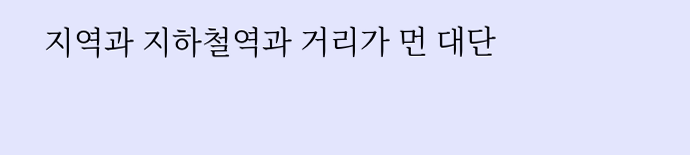지역과 지하철역과 거리가 먼 대단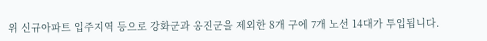위 신규아파트 입주지역 등으로 강화군과 옹진군을 제외한 8개 구에 7개 노선 14대가 투입됩니다.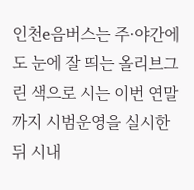인천e음버스는 주·야간에도 눈에 잘 띄는 올리브그린 색으로 시는 이번 연말까지 시범운영을 실시한 뒤 시내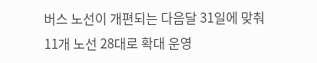버스 노선이 개편되는 다음달 31일에 맞춰 11개 노선 28대로 확대 운영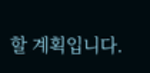할 계획입니다.